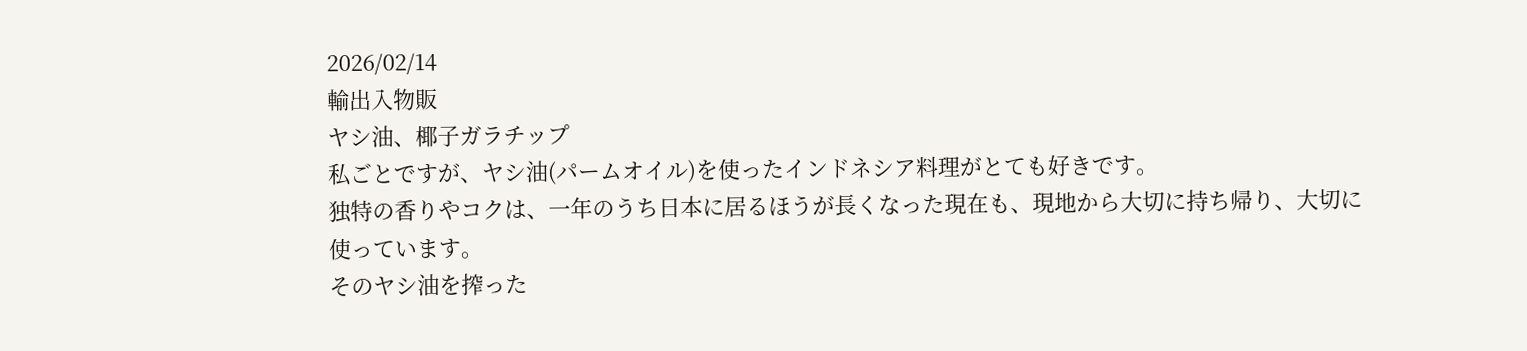2026/02/14
輸出入物販
ヤシ油、椰子ガラチップ
私ごとですが、ヤシ油(パームオイル)を使ったインドネシア料理がとても好きです。
独特の香りやコクは、一年のうち日本に居るほうが長くなった現在も、現地から大切に持ち帰り、大切に使っています。
そのヤシ油を搾った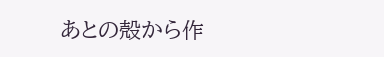あとの殻から作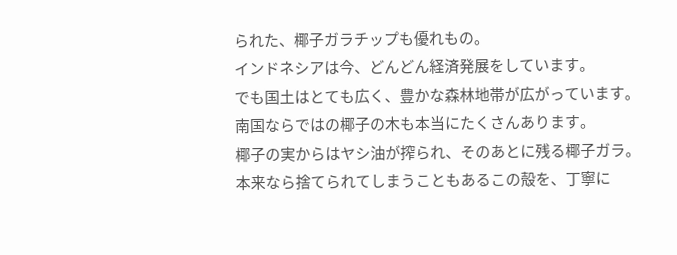られた、椰子ガラチップも優れもの。
インドネシアは今、どんどん経済発展をしています。
でも国土はとても広く、豊かな森林地帯が広がっています。
南国ならではの椰子の木も本当にたくさんあります。
椰子の実からはヤシ油が搾られ、そのあとに残る椰子ガラ。
本来なら捨てられてしまうこともあるこの殻を、丁寧に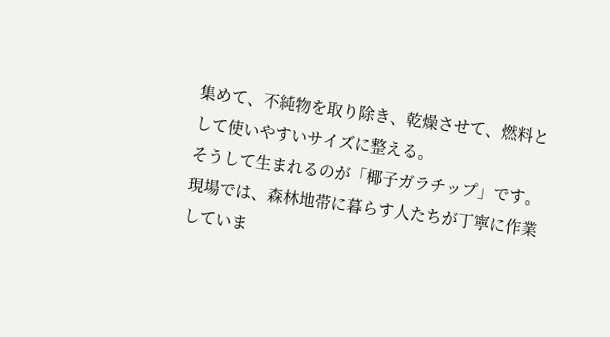集めて、不純物を取り除き、乾燥させて、燃料として使いやすいサイズに整える。
そうして生まれるのが「椰子ガラチップ」です。
現場では、森林地帯に暮らす人たちが丁寧に作業していま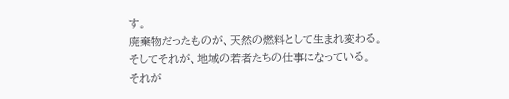す。
廃棄物だったものが、天然の燃料として生まれ変わる。
そしてそれが、地域の若者たちの仕事になっている。
それが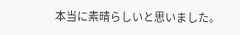本当に素晴らしいと思いました。